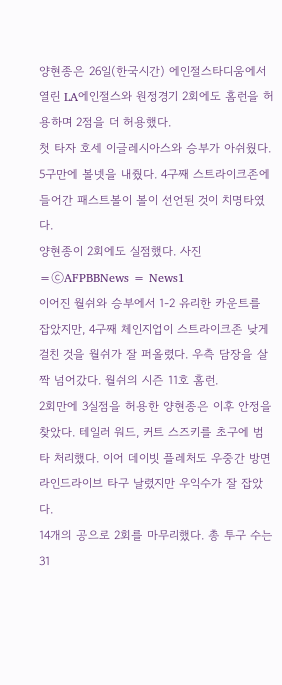양현종은 26일(한국시간) 에인절스타디움에서 열린 LA에인절스와 원정경기 2회에도 홈런을 허용하며 2점을 더 허용했다.
첫 타자 호세 이글레시아스와 승부가 아쉬웠다. 5구만에 볼넷을 내줬다. 4구째 스트라이크존에 들어간 패스트볼이 볼이 선언된 것이 치명타였다.
양현종이 2회에도 실점했다. 사진=ⓒAFPBBNews = News1
이어진 월쉬와 승부에서 1-2 유리한 카운트를 잡았지만, 4구째 체인지업이 스트라이크존 낮게 걸친 것을 월쉬가 잘 퍼올렸다. 우측 담장을 살짝 넘어갔다. 월쉬의 시즌 11호 홈런.
2회만에 3실점을 허용한 양현종은 이후 안정을 찾았다. 테일러 워드, 커트 스즈키를 초구에 범타 처리했다. 이어 데이빗 플레처도 우중간 방면 라인드라이브 타구 날렸지만 우익수가 잘 잡았다.
14개의 공으로 2회를 마무리했다. 총 투구 수는 31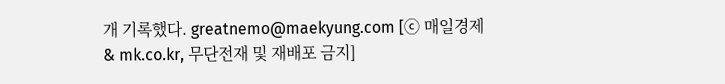개 기록했다. greatnemo@maekyung.com [ⓒ 매일경제 & mk.co.kr, 무단전재 및 재배포 금지]